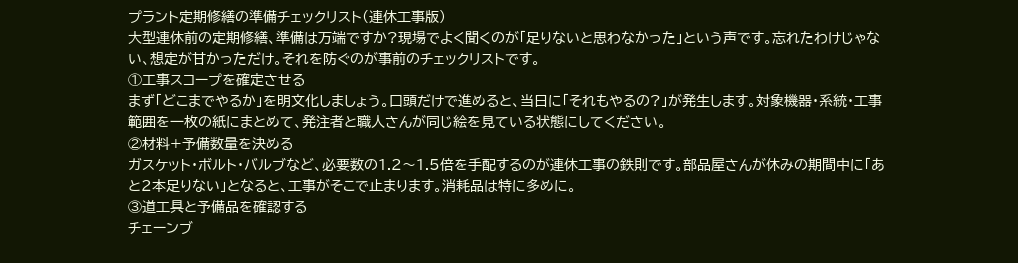プラント定期修繕の準備チェックリスト(連休工事版)
大型連休前の定期修繕、準備は万端ですか?現場でよく聞くのが「足りないと思わなかった」という声です。忘れたわけじゃない、想定が甘かっただけ。それを防ぐのが事前のチェックリストです。
①工事スコープを確定させる
まず「どこまでやるか」を明文化しましょう。口頭だけで進めると、当日に「それもやるの?」が発生します。対象機器・系統・工事範囲を一枚の紙にまとめて、発注者と職人さんが同じ絵を見ている状態にしてください。
②材料+予備数量を決める
ガスケット・ボルト・バルブなど、必要数の1.2〜1.5倍を手配するのが連休工事の鉄則です。部品屋さんが休みの期間中に「あと2本足りない」となると、工事がそこで止まります。消耗品は特に多めに。
③道工具と予備品を確認する
チェーンブ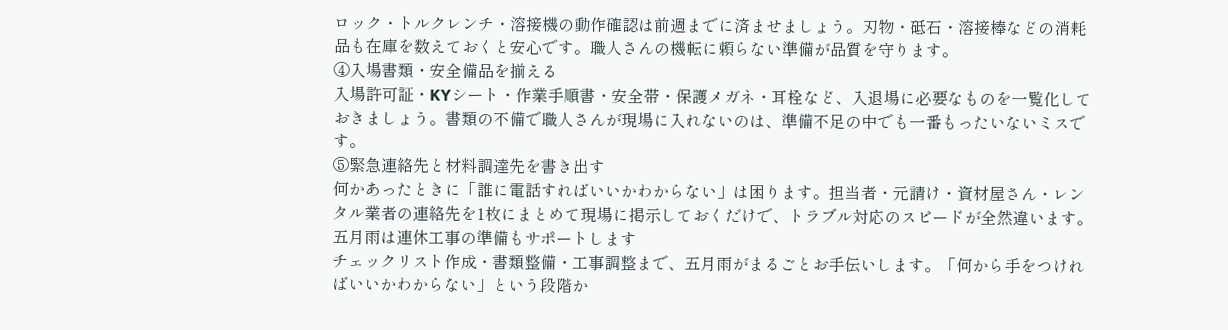ロック・トルクレンチ・溶接機の動作確認は前週までに済ませましょう。刃物・砥石・溶接棒などの消耗品も在庫を数えておくと安心です。職人さんの機転に頼らない準備が品質を守ります。
④入場書類・安全備品を揃える
入場許可証・KYシート・作業手順書・安全帯・保護メガネ・耳栓など、入退場に必要なものを一覧化しておきましょう。書類の不備で職人さんが現場に入れないのは、準備不足の中でも一番もったいないミスです。
⑤緊急連絡先と材料調達先を書き出す
何かあったときに「誰に電話すればいいかわからない」は困ります。担当者・元請け・資材屋さん・レンタル業者の連絡先を1枚にまとめて現場に掲示しておくだけで、トラブル対応のスピードが全然違います。
五月雨は連休工事の準備もサポートします
チェックリスト作成・書類整備・工事調整まで、五月雨がまるごとお手伝いします。「何から手をつければいいかわからない」という段階か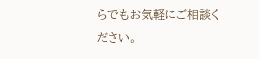らでもお気軽にご相談ください。